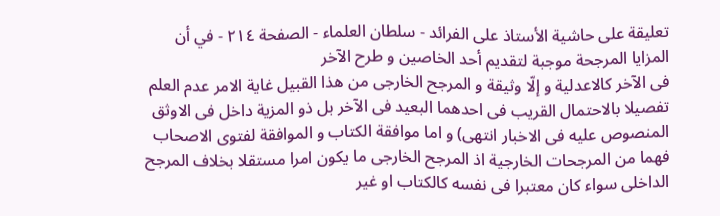تعليقة على حاشية الأستاذ على الفرائد - سلطان العلماء - الصفحة ٢١٤ - في أن المزايا المرجحة موجبة لتقديم أحد الخاصين و طرح الآخر
فى الآخر كالاعدلية و إلّا وثيقة و المرجح الخارجى من هذا القبيل غاية الامر عدم العلم تفصيلا بالاحتمال القريب فى احدهما البعيد فى الآخر بل ذو المزية داخل فى الاوثق المنصوص عليه فى الاخبار انتهى) و اما موافقة الكتاب و الموافقة لفتوى الاصحاب فهما من المرجحات الخارجية اذ المرجح الخارجى ما يكون امرا مستقلا بخلاف المرجح الداخلى سواء كان معتبرا فى نفسه كالكتاب او غير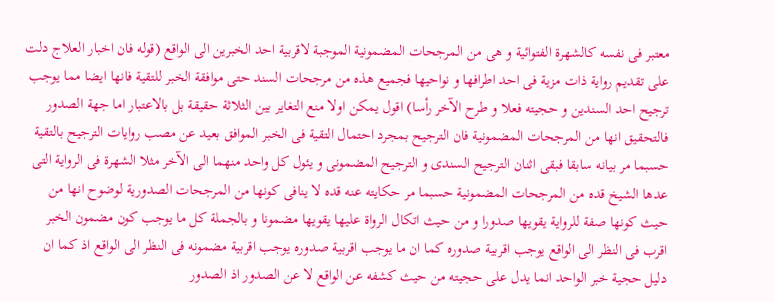معتبر فى نفسه كالشهرة الفتوائية و هى من المرجحات المضمونية الموجبة لاقربية احد الخبرين الى الواقع (قوله فان اخبار العلاج دلت على تقديم رواية ذات مزية فى احد اطرافها و نواحيها فجميع هذه من مرجحات السند حتى موافقة الخبر للتقية فانها ايضا مما يوجب ترجيح احد السندين و حجيته فعلا و طرح الآخر رأسا) اقول يمكن اولا منع التغاير بين الثلاثة حقيقة بل بالاعتبار اما جهة الصدور فالتحقيق انها من المرجحات المضمونية فان الترجيح بمجرد احتمال التقية فى الخبر الموافق بعيد عن مصب روايات الترجيح بالتقية حسبما مر بيانه سابقا فبقى اثنان الترجيح السندى و الترجيح المضمونى و يئول كل واحد منهما الى الآخر مثلا الشهرة فى الرواية التى عدها الشيخ قده من المرجحات المضمونية حسبما مر حكايته عنه قده لا ينافى كونها من المرجحات الصدورية لوضوح انها من حيث كونها صفة للرواية يقويها صدورا و من حيث اتكال الرواة عليها يقويها مضمونا و بالجملة كل ما يوجب كون مضمون الخبر اقرب فى النظر الى الواقع يوجب اقربية صدوره كما ان ما يوجب اقربية صدوره يوجب اقربية مضمونه فى النظر الى الواقع اذ كما ان دليل حجية خبر الواحد انما يدل على حجيته من حيث كشفه عن الواقع لا عن الصدور اذ الصدور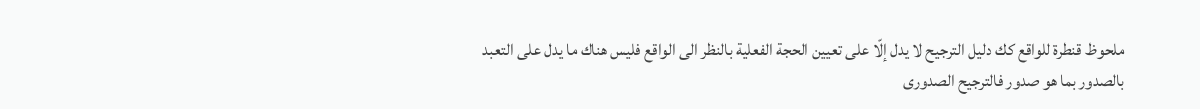ملحوظ قنطرة للواقع كك دليل الترجيح لا يدل إلّا على تعيين الحجة الفعلية بالنظر الى الواقع فليس هناك ما يدل على التعبد بالصدور بما هو صدور فالترجيح الصدورى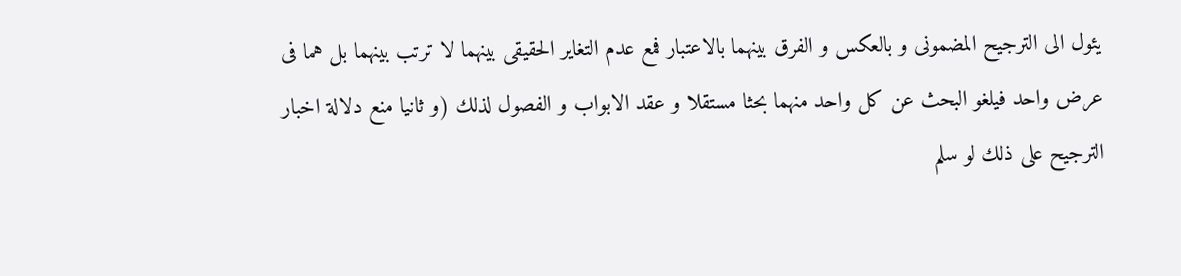يئول الى الترجيح المضمونى و بالعكس و الفرق بينهما بالاعتبار فمع عدم التغاير الحقيقى بينهما لا ترتب بينهما بل هما فى عرض واحد فيلغو البحث عن كل واحد منهما بحثا مستقلا و عقد الابواب و الفصول لذلك (و ثانيا منع دلالة اخبار الترجيح على ذلك لو سلم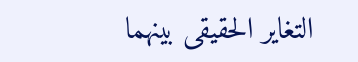التغاير الحقيقى بينهما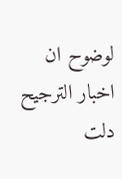لوضوح ان اخبار الترجيح دلت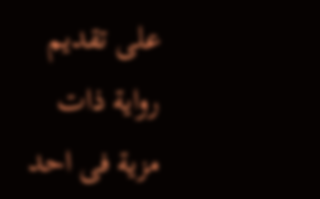على تقديم رواية ذات مزية فى احد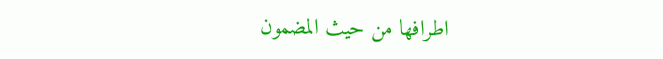اطرافها من حيث المضمون